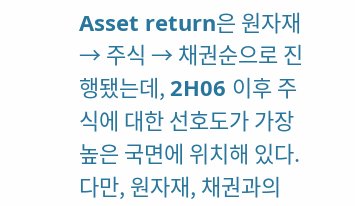Asset return은 원자재 → 주식 → 채권순으로 진행됐는데, 2H06 이후 주식에 대한 선호도가 가장 높은 국면에 위치해 있다. 다만, 원자재, 채권과의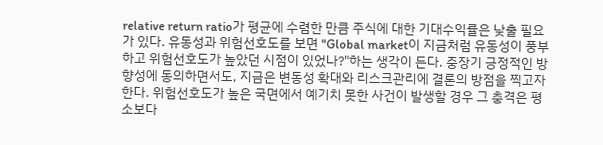relative return ratio가 평균에 수렴한 만큼 주식에 대한 기대수익률은 낮출 필요가 있다. 유동성과 위험선호도를 보면 "Global market이 지금처럼 유동성이 풍부하고 위험선호도가 높았던 시점이 있었나?"하는 생각이 든다. 중장기 긍정적인 방향성에 동의하면서도, 지금은 변동성 확대와 리스크관리에 결론의 방점을 찍고자 한다. 위험선호도가 높은 국면에서 예기치 못한 사건이 발생할 경우 그 충격은 평소보다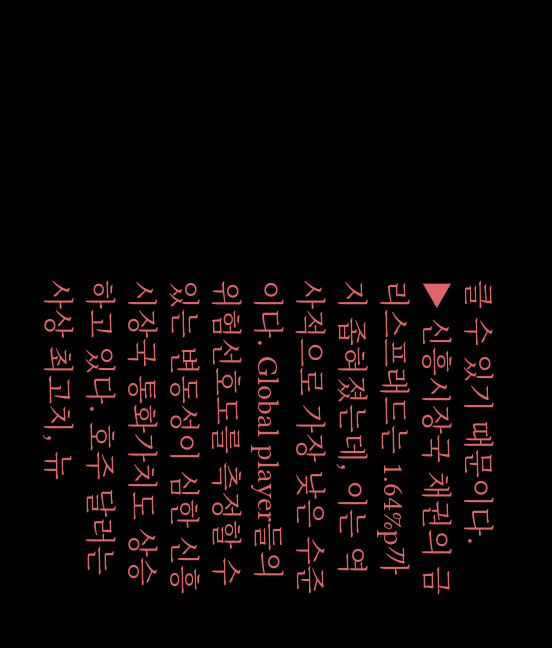클 수 있기 때문이다.
▶ 신흥시장국 채권의 금리스프래드는 1.64%p까지 좁혀졌는데, 이는 역사적으로 가장 낮은 수준이다. Global player들의 위험선호도를 측정할 수 있는 변동성이 심한 신흥시장국 통화가치도 상승하고 있다. 호주 달러는 사상 최고치, 뉴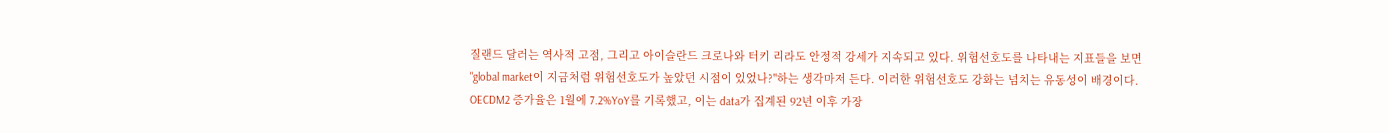질랜드 달러는 역사적 고점, 그리고 아이슬란드 크로나와 터키 리라도 안정적 강세가 지속되고 있다. 위험선호도를 나타내는 지표들을 보면 "global market이 지금처럼 위험선호도가 높았던 시점이 있었나?"하는 생각마저 든다. 이러한 위험선호도 강화는 넘치는 유동성이 배경이다. OECDM2 증가율은 1월에 7.2%YoY를 기록했고, 이는 data가 집계된 92년 이후 가장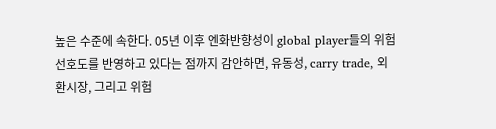높은 수준에 속한다. 05년 이후 엔화반향성이 global player들의 위험선호도를 반영하고 있다는 점까지 감안하면, 유동성, carry trade, 외환시장, 그리고 위험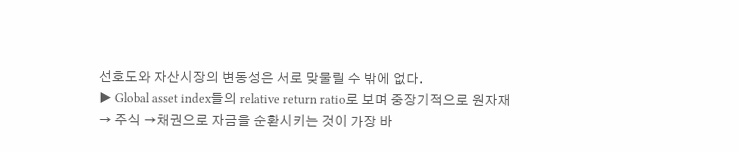선호도와 자산시장의 변동성은 서로 맞물릴 수 밖에 없다.
▶ Global asset index들의 relative return ratio로 보며 중장기적으로 원자재 → 주식 →채권으로 자금을 순환시키는 것이 가장 바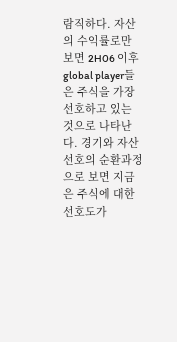람직하다. 자산의 수익률로만 보면 2H06 이후 global player들은 주식을 가장 선호하고 있는 것으로 나타난다. 경기와 자산선호의 순환과정으로 보면 지금은 주식에 대한 선호도가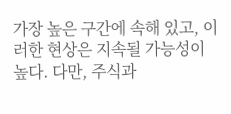가장 높은 구간에 속해 있고, 이러한 현상은 지속될 가능성이 높다. 다만, 주식과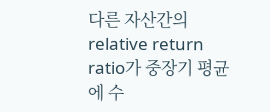다른 자산간의 relative return ratio가 중장기 평균에 수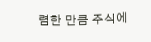렴한 만큼 주식에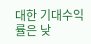대한 기대수익률은 낮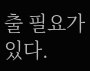출 필요가 있다.